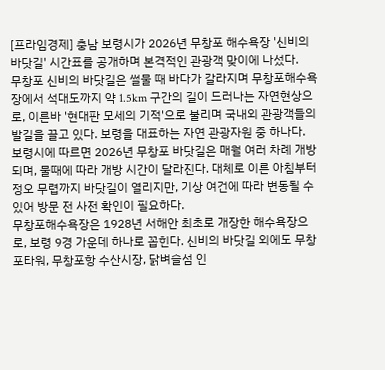[프라임경제] 충남 보령시가 2026년 무창포 해수욕장 '신비의 바닷길' 시간표를 공개하며 본격적인 관광객 맞이에 나섰다.
무창포 신비의 바닷길은 썰물 때 바다가 갈라지며 무창포해수욕장에서 석대도까지 약 1.5km 구간의 길이 드러나는 자연현상으로, 이른바 '현대판 모세의 기적'으로 불리며 국내외 관광객들의 발길을 끌고 있다. 보령을 대표하는 자연 관광자원 중 하나다.
보령시에 따르면 2026년 무창포 바닷길은 매월 여러 차례 개방되며, 물때에 따라 개방 시간이 달라진다. 대체로 이른 아침부터 정오 무렵까지 바닷길이 열리지만, 기상 여건에 따라 변동될 수 있어 방문 전 사전 확인이 필요하다.
무창포해수욕장은 1928년 서해안 최초로 개장한 해수욕장으로, 보령 9경 가운데 하나로 꼽힌다. 신비의 바닷길 외에도 무창포타워, 무창포항 수산시장, 닭벼슬섬 인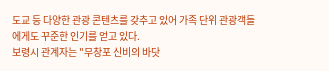도교 등 다양한 관광 콘텐츠를 갖추고 있어 가족 단위 관광객들에게도 꾸준한 인기를 얻고 있다.
보령시 관계자는 "무창포 신비의 바닷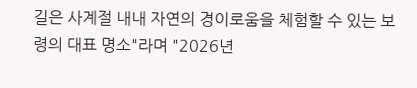길은 사계절 내내 자연의 경이로움을 체험할 수 있는 보령의 대표 명소"라며 "2026년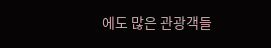에도 많은 관광객들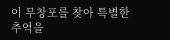이 무창포를 찾아 특별한 추억을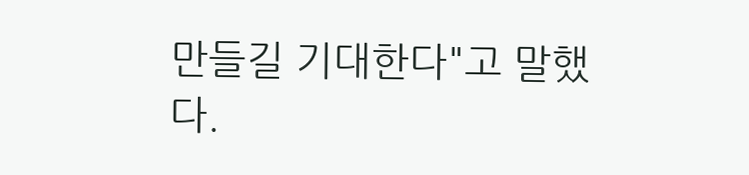만들길 기대한다"고 말했다.